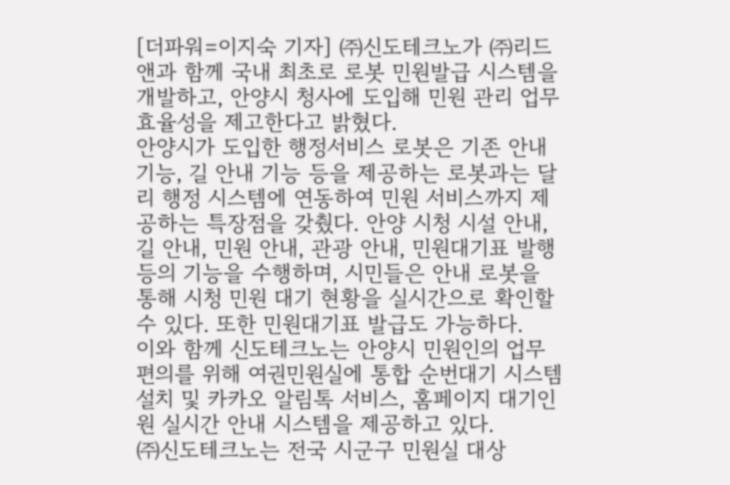[더파워=이지숙 기자] ㈜신도테크노가 ㈜리드앤과 함께 국내 최초로 로봇 민원발급 시스템을 개발하고, 안양시 청사에 도입해 민원 관리 업무 효율성을 제고한다고 밝혔다.
안양시가 도입한 행정서비스 로봇은 기존 안내 기능, 길 안내 기능 등을 제공하는 로봇과는 달리 행정 시스템에 연동하여 민원 서비스까지 제공하는 특장점을 갖췄다. 안양 시청 시설 안내, 길 안내, 민원 안내, 관광 안내, 민원대기표 발행 등의 기능을 수행하며, 시민들은 안내 로봇을 통해 시청 민원 대기 현황을 실시간으로 확인할 수 있다. 또한 민원대기표 발급도 가능하다.
이와 함께 신도테크노는 안양시 민원인의 업무 편의를 위해 여권민원실에 통합 순번대기 시스템 설치 및 카카오 알림톡 서비스, 홈페이지 대기인원 실시간 안내 시스템을 제공하고 있다.
㈜신도테크노는 전국 시군구 민원실 대상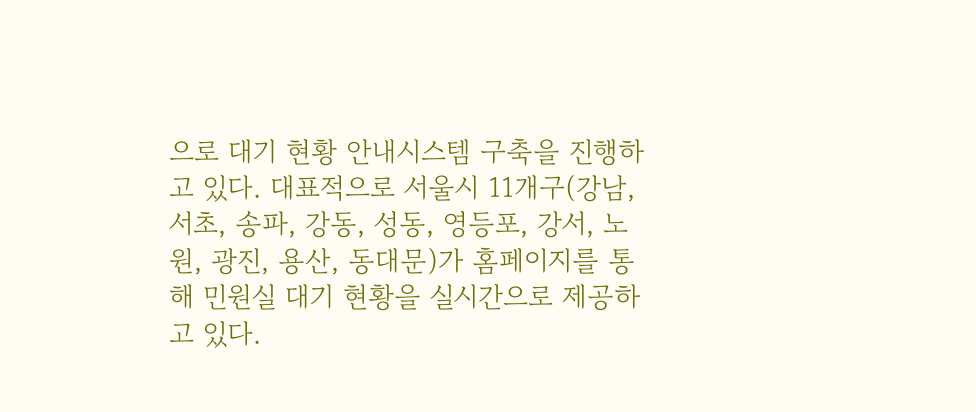으로 대기 현황 안내시스템 구축을 진행하고 있다. 대표적으로 서울시 11개구(강남, 서초, 송파, 강동, 성동, 영등포, 강서, 노원, 광진, 용산, 동대문)가 홈페이지를 통해 민원실 대기 현황을 실시간으로 제공하고 있다.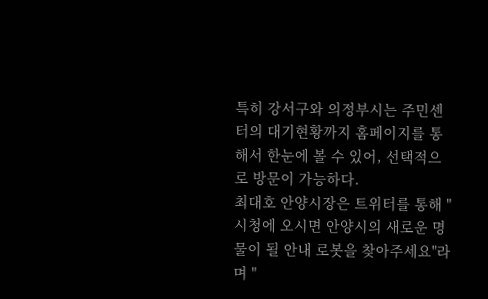특히 강서구와 의정부시는 주민센터의 대기현황까지 홈페이지를 통해서 한눈에 볼 수 있어, 선택적으로 방문이 가능하다.
최대호 안양시장은 트위터를 통해 "시청에 오시면 안양시의 새로운 명물이 될 안내 로봇을 찾아주세요"라며 "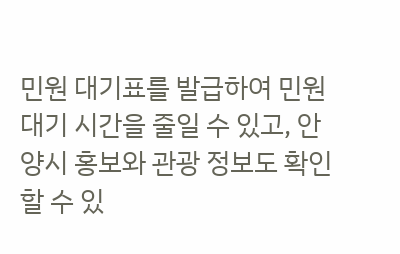민원 대기표를 발급하여 민원 대기 시간을 줄일 수 있고, 안양시 홍보와 관광 정보도 확인할 수 있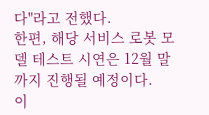다"라고 전했다.
한편, 해당 서비스 로봇 모델 테스트 시연은 12월 말까지 진행될 예정이다.
이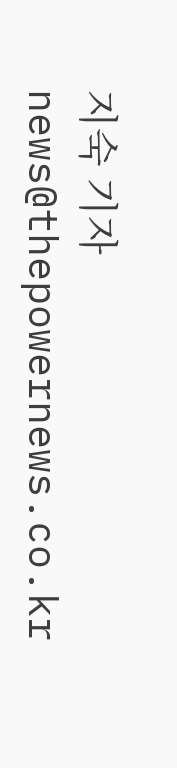지숙 기자 news@thepowernews.co.kr